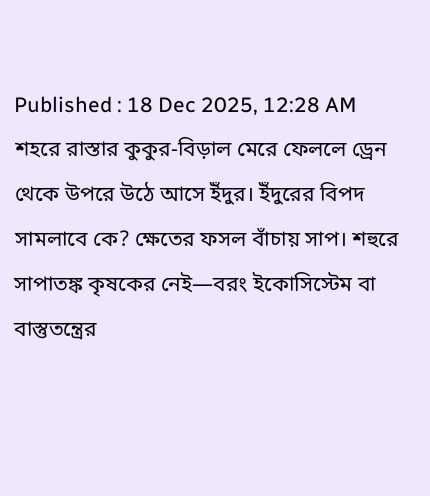Published : 18 Dec 2025, 12:28 AM
শহরে রাস্তার কুকুর-বিড়াল মেরে ফেললে ড্রেন থেকে উপরে উঠে আসে ইঁদুর। ইঁদুরের বিপদ সামলাবে কে? ক্ষেতের ফসল বাঁচায় সাপ। শহুরে সাপাতঙ্ক কৃষকের নেই—বরং ইকোসিস্টেম বা বাস্তুতন্ত্রের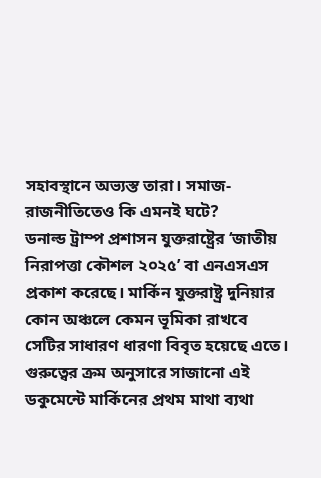সহাবস্থানে অভ্যস্ত তারা। সমাজ-রাজনীতিতেও কি এমনই ঘটে?
ডনাল্ড ট্রাম্প প্রশাসন যুক্তরাষ্ট্রের ‘জাতীয় নিরাপত্তা কৌশল ২০২৫’ বা এনএসএস প্রকাশ করেছে। মার্কিন যুক্তরাষ্ট্র দুনিয়ার কোন অঞ্চলে কেমন ভূমিকা রাখবে সেটির সাধারণ ধারণা বিবৃত হয়েছে এতে।
গুরুত্বের ক্রম অনুসারে সাজানো এই ডকুমেন্টে মার্কিনের প্রথম মাথা ব্যথা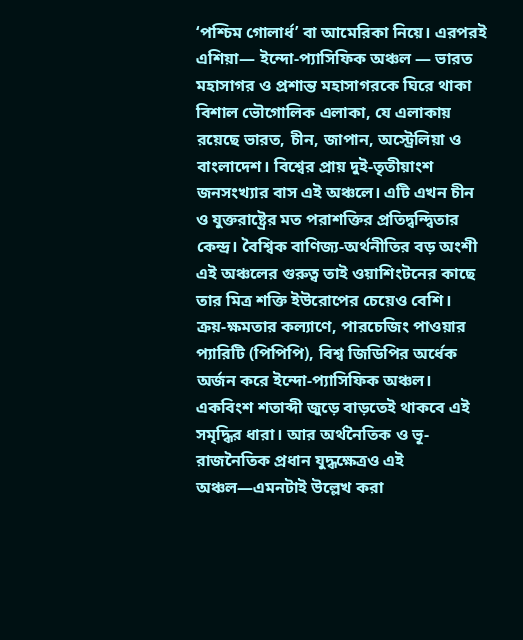‘পশ্চিম গোলার্ধ’ বা আমেরিকা নিয়ে। এরপরই এশিয়া— ইন্দো-প্যাসিফিক অঞ্চল — ভারত মহাসাগর ও প্রশান্ত মহাসাগরকে ঘিরে থাকা বিশাল ভৌগোলিক এলাকা, যে এলাকায় রয়েছে ভারত, চীন, জাপান, অস্ট্রেলিয়া ও বাংলাদেশ। বিশ্বের প্রায় দুই-তৃতীয়াংশ জনসংখ্যার বাস এই অঞ্চলে। এটি এখন চীন ও যুক্তরাষ্ট্রের মত পরাশক্তির প্রতিদ্বন্দ্বিতার কেন্দ্র। বৈশ্বিক বাণিজ্য-অর্থনীতির বড় অংশী এই অঞ্চলের গুরুত্ব তাই ওয়াশিংটনের কাছে তার মিত্র শক্তি ইউরোপের চেয়েও বেশি।
ক্রয়-ক্ষমতার কল্যাণে, পারচেজিং পাওয়ার প্যারিটি (পিপিপি), বিশ্ব জিডিপির অর্ধেক অর্জন করে ইন্দো-প্যাসিফিক অঞ্চল। একবিংশ শতাব্দী জুড়ে বাড়তেই থাকবে এই সমৃদ্ধির ধারা। আর অর্থনৈতিক ও ভূ-রাজনৈতিক প্রধান যুদ্ধক্ষেত্রও এই অঞ্চল—এমনটাই উল্লেখ করা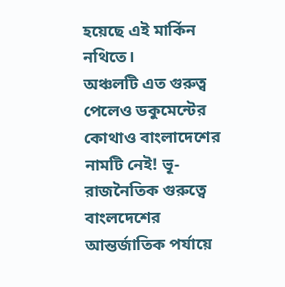হয়েছে এই মার্কিন নথিতে।
অঞ্চলটি এত গুরুত্ব পেলেও ডকুমেন্টের কোথাও বাংলাদেশের নামটি নেই! ভূ-রাজনৈতিক গুরুত্বে বাংলদেশের আন্তর্জাতিক পর্যায়ে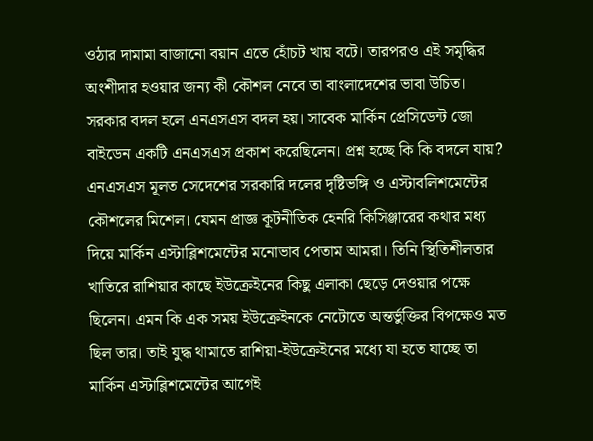ওঠার দামামা বাজানো বয়ান এতে হোঁচট খায় বটে। তারপরও এই সমৃদ্ধির অংশীদার হওয়ার জন্য কী কৌশল নেবে তা বাংলাদেশের ভাবা উচিত।
সরকার বদল হলে এনএসএস বদল হয়। সাবেক মার্কিন প্রেসিডেন্ট জো বাইডেন একটি এনএসএস প্রকাশ করেছিলেন। প্রশ্ন হচ্ছে কি কি বদলে যায়? এনএসএস মূলত সেদেশের সরকারি দলের দৃষ্টিভঙ্গি ও এস্টাবলিশমেন্টের কৌশলের মিশেল। যেমন প্রাজ্ঞ কূটনীতিক হেনরি কিসিঞ্জারের কথার মধ্য দিয়ে মার্কিন এস্টাব্লিশমেন্টের মনোভাব পেতাম আমরা। তিনি স্থিতিশীলতার খাতিরে রাশিয়ার কাছে ইউক্রেইনের কিছু এলাকা ছেড়ে দেওয়ার পক্ষে ছিলেন। এমন কি এক সময় ইউক্রেইনকে নেটোতে অন্তর্ভুক্তির বিপক্ষেও মত ছিল তার। তাই যুদ্ধ থামাতে রাশিয়া-ইউক্রেইনের মধ্যে যা হতে যাচ্ছে তা মার্কিন এস্টাব্লিশমেন্টের আগেই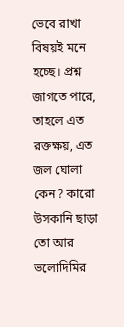ভেবে রাখা বিষয়ই মনে হচ্ছে। প্রশ্ন জাগতে পারে, তাহলে এত রক্তক্ষয়, এত জল ঘোলা কেন? কারো উসকানি ছাড়া তো আর ভলোদিমির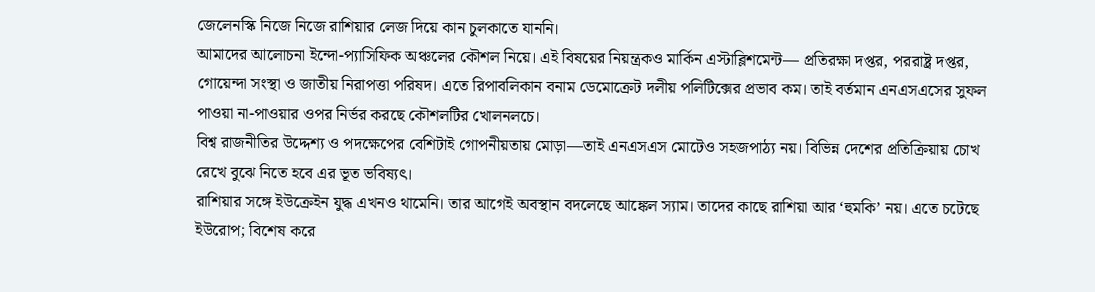জেলেনস্কি নিজে নিজে রাশিয়ার লেজ দিয়ে কান চুলকাতে যাননি।
আমাদের আলোচনা ইন্দো-প্যাসিফিক অঞ্চলের কৌশল নিয়ে। এই বিষয়ের নিয়ন্ত্রকও মার্কিন এস্টাব্লিশমেন্ট— প্রতিরক্ষা দপ্তর, পররাষ্ট্র দপ্তর, গোয়েন্দা সংস্থা ও জাতীয় নিরাপত্তা পরিষদ। এতে রিপাবলিকান বনাম ডেমোক্রেট দলীয় পলিটিক্সের প্রভাব কম। তাই বর্তমান এনএসএসের সুফল পাওয়া না-পাওয়ার ওপর নির্ভর করছে কৌশলটির খোলনলচে।
বিশ্ব রাজনীতির উদ্দেশ্য ও পদক্ষেপের বেশিটাই গোপনীয়তায় মোড়া—তাই এনএসএস মোটেও সহজপাঠ্য নয়। বিভিন্ন দেশের প্রতিক্রিয়ায় চোখ রেখে বুঝে নিতে হবে এর ভূত ভবিষ্যৎ।
রাশিয়ার সঙ্গে ইউক্রেইন যুদ্ধ এখনও থামেনি। তার আগেই অবস্থান বদলেছে আঙ্কেল স্যাম। তাদের কাছে রাশিয়া আর ‘হুমকি’ নয়। এতে চটেছে ইউরোপ; বিশেষ করে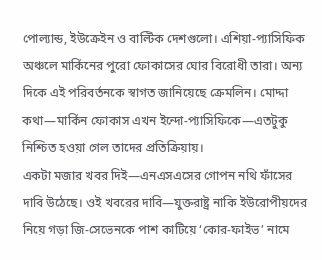পোল্যান্ড, ইউক্রেইন ও বাল্টিক দেশগুলো। এশিয়া-প্যাসিফিক অঞ্চলে মার্কিনের পুরো ফোকাসের ঘোর বিরোধী তারা। অন্য দিকে এই পরিবর্তনকে স্বাগত জানিয়েছে ক্রেমলিন। মোদ্দা কথা—মার্কিন ফোকাস এখন ইন্দো-প্যাসিফিকে—এতটুকু নিশ্চিত হওয়া গেল তাদের প্রতিক্রিয়ায়।
একটা মজার খবর দিই—এনএসএসের গোপন নথি ফাঁসের দাবি উঠেছে। ওই খবরের দাবি—যুক্তরাষ্ট্র নাকি ইউরোপীয়দের নিয়ে গড়া জি-সেভেনকে পাশ কাটিয়ে ‘কোর-ফাইভ’ নামে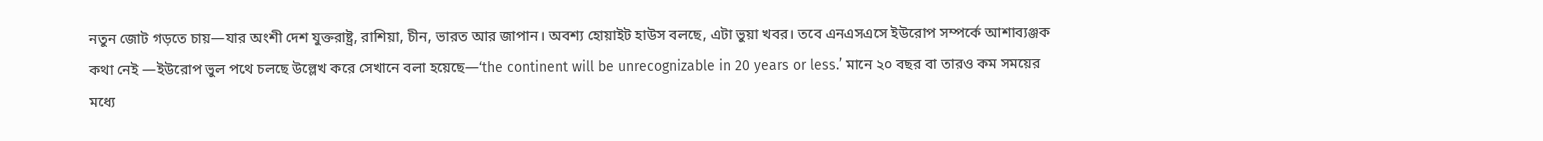নতুন জোট গড়তে চায়—যার অংশী দেশ যুক্তরাষ্ট্র, রাশিয়া, চীন, ভারত আর জাপান। অবশ্য হোয়াইট হাউস বলছে, এটা ভুয়া খবর। তবে এনএসএসে ইউরোপ সম্পর্কে আশাব্যঞ্জক কথা নেই —ইউরোপ ভুল পথে চলছে উল্লেখ করে সেখানে বলা হয়েছে—‘the continent will be unrecognizable in 20 years or less.’ মানে ২০ বছর বা তারও কম সময়ের মধ্যে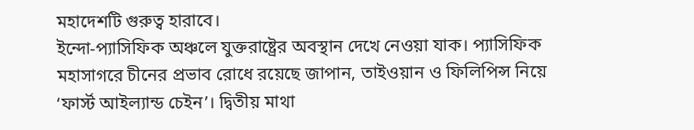মহাদেশটি গুরুত্ব হারাবে।
ইন্দো-প্যাসিফিক অঞ্চলে যুক্তরাষ্ট্রের অবস্থান দেখে নেওয়া যাক। প্যাসিফিক মহাসাগরে চীনের প্রভাব রোধে রয়েছে জাপান, তাইওয়ান ও ফিলিপিন্স নিয়ে ‘ফার্স্ট আইল্যান্ড চেইন’। দ্বিতীয় মাথা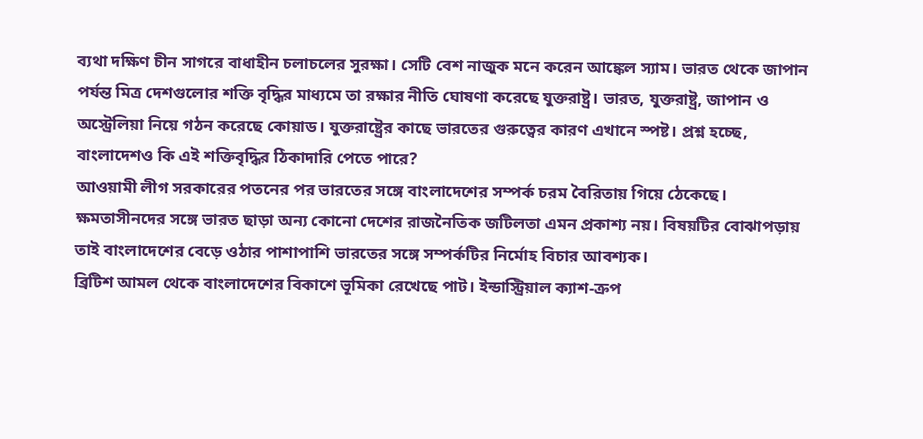ব্যথা দক্ষিণ চীন সাগরে বাধাহীন চলাচলের সুরক্ষা। সেটি বেশ নাজুক মনে করেন আঙ্কেল স্যাম। ভারত থেকে জাপান পর্যন্ত মিত্র দেশগুলোর শক্তি বৃদ্ধির মাধ্যমে তা রক্ষার নীতি ঘোষণা করেছে যুক্তরাষ্ট্র। ভারত, যুক্তরাষ্ট্র, জাপান ও অস্ট্রেলিয়া নিয়ে গঠন করেছে কোয়াড। যুক্তরাষ্ট্রের কাছে ভারতের গুরুত্বের কারণ এখানে স্পষ্ট। প্রশ্ন হচ্ছে, বাংলাদেশও কি এই শক্তিবৃদ্ধির ঠিকাদারি পেতে পারে?
আওয়ামী লীগ সরকারের পতনের পর ভারতের সঙ্গে বাংলাদেশের সম্পর্ক চরম বৈরিতায় গিয়ে ঠেকেছে। ক্ষমতাসীনদের সঙ্গে ভারত ছাড়া অন্য কোনো দেশের রাজনৈতিক জটিলতা এমন প্রকাশ্য নয়। বিষয়টির বোঝাপড়ায় তাই বাংলাদেশের বেড়ে ওঠার পাশাপাশি ভারতের সঙ্গে সম্পর্কটির নির্মোহ বিচার আবশ্যক।
ব্রিটিশ আমল থেকে বাংলাদেশের বিকাশে ভূমিকা রেখেছে পাট। ইন্ডাস্ট্রিয়াল ক্যাশ-ক্রপ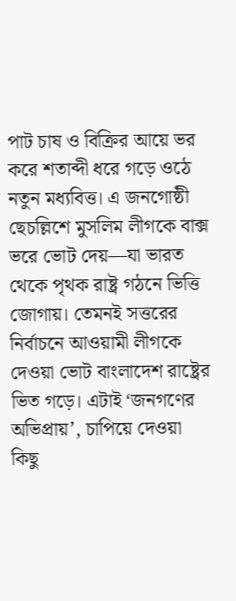পাট চাষ ও বিক্রির আয়ে ভর করে শতাব্দী ধরে গড়ে ওঠে নতুন মধ্যবিত্ত। এ জনগোষ্ঠী ছেচল্লিশে মুসলিম লীগকে বাক্স ভরে ভোট দেয়—যা ভারত থেকে পৃথক রাষ্ট্র গঠনে ভিত্তি জোগায়। তেমনই সত্তরের নির্বাচনে আওয়ামী লীগকে দেওয়া ভোট বাংলাদেশ রাষ্ট্রের ভিত গড়ে। এটাই ‘জনগণের অভিপ্রায়’, চাপিয়ে দেওয়া কিছু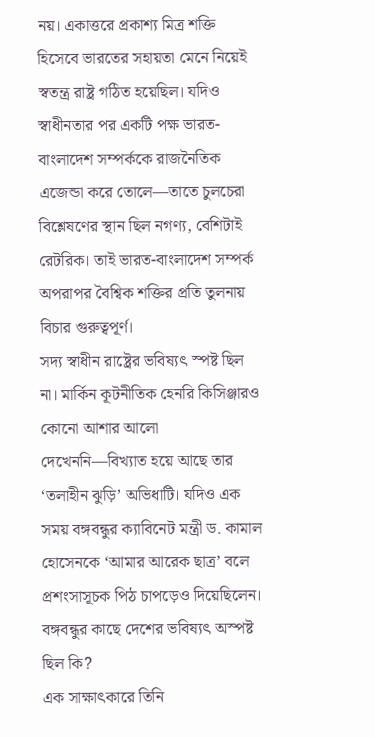নয়। একাত্তরে প্রকাশ্য মিত্র শক্তি হিসেবে ভারতের সহায়তা মেনে নিয়েই স্বতন্ত্র রাষ্ট্র গঠিত হয়েছিল। যদিও স্বাধীনতার পর একটি পক্ষ ভারত-বাংলাদেশ সম্পর্ককে রাজনৈতিক এজেন্ডা করে তোলে—তাতে চুলচেরা বিশ্লেষণের স্থান ছিল নগণ্য, বেশিটাই রেটরিক। তাই ভারত-বাংলাদেশ সম্পর্ক অপরাপর বৈশ্বিক শক্তির প্রতি তুলনায় বিচার গুরুত্বপূর্ণ।
সদ্য স্বাধীন রাষ্ট্রের ভবিষ্যৎ স্পষ্ট ছিল না। মার্কিন কূটনীতিক হেনরি কিসিঞ্জারও কোনো আশার আলো দেখেননি—বিখ্যাত হয়ে আছে তার ‘তলাহীন ঝুড়ি’ অভিধাটি। যদিও এক সময় বঙ্গবন্ধুর ক্যাবিনেট মন্ত্রী ড. কামাল হোসেনকে ‘আমার আরেক ছাত্র’ বলে প্রশংসাসূচক পিঠ চাপড়েও দিয়েছিলেন। বঙ্গবন্ধুর কাছে দেশের ভবিষ্যৎ অস্পষ্ট ছিল কি?
এক সাক্ষাৎকারে তিনি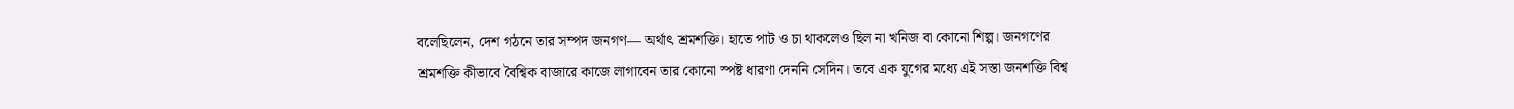বলেছিলেন, দেশ গঠনে তার সম্পদ জনগণ— অর্থাৎ শ্রমশক্তি। হাতে পাট ও চা থাকলেও ছিল না খনিজ বা কোনো শিল্প। জনগণের শ্রমশক্তি কীভাবে বৈশ্বিক বাজারে কাজে লাগাবেন তার কোনো স্পষ্ট ধারণা দেননি সেদিন। তবে এক যুগের মধ্যে এই সস্তা জনশক্তি বিশ্ব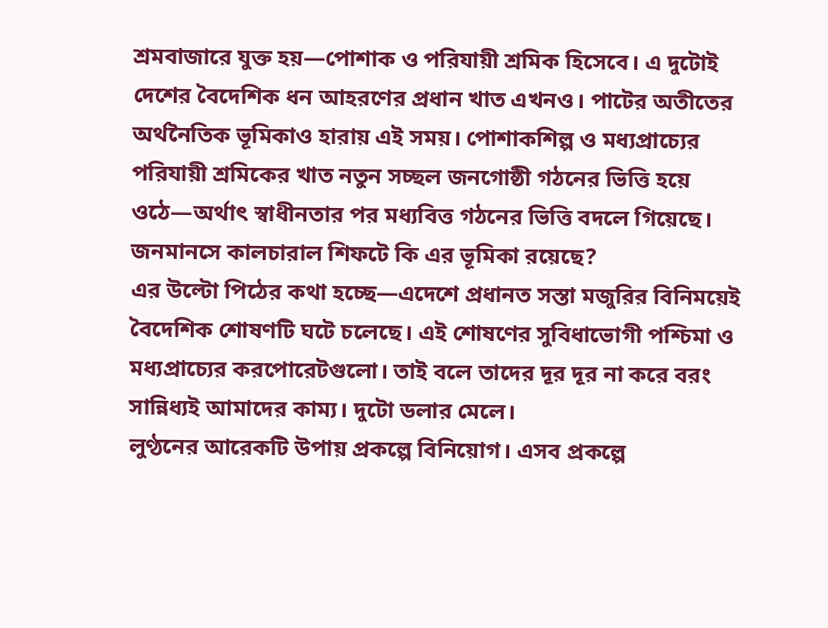শ্রমবাজারে যুক্ত হয়—পোশাক ও পরিযায়ী শ্রমিক হিসেবে। এ দুটোই দেশের বৈদেশিক ধন আহরণের প্রধান খাত এখনও। পাটের অতীতের অর্থনৈতিক ভূমিকাও হারায় এই সময়। পোশাকশিল্প ও মধ্যপ্রাচ্যের পরিযায়ী শ্রমিকের খাত নতুন সচ্ছল জনগোষ্ঠী গঠনের ভিত্তি হয়ে ওঠে—অর্থাৎ স্বাধীনতার পর মধ্যবিত্ত গঠনের ভিত্তি বদলে গিয়েছে। জনমানসে কালচারাল শিফটে কি এর ভূমিকা রয়েছে?
এর উল্টো পিঠের কথা হচ্ছে—এদেশে প্রধানত সস্তা মজুরির বিনিময়েই বৈদেশিক শোষণটি ঘটে চলেছে। এই শোষণের সুবিধাভোগী পশ্চিমা ও মধ্যপ্রাচ্যের করপোরেটগুলো। তাই বলে তাদের দূর দূর না করে বরং সান্নিধ্যই আমাদের কাম্য। দুটো ডলার মেলে।
লুণ্ঠনের আরেকটি উপায় প্রকল্পে বিনিয়োগ। এসব প্রকল্পে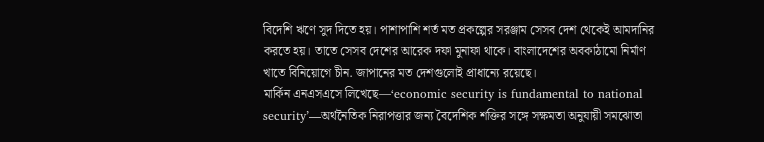বিদেশি ঋণে সুদ দিতে হয়। পাশাপাশি শর্ত মত প্রকল্পের সরঞ্জাম সেসব দেশ থেকেই আমদানির করতে হয়। তাতে সেসব দেশের আরেক দফা মুনাফা থাকে। বাংলাদেশের অবকাঠামো নির্মাণ খাতে বিনিয়োগে চীন. জাপানের মত দেশগুলোই প্রাধান্যে রয়েছে।
মার্কিন এনএসএসে লিখেছে—‘economic security is fundamental to national security’—অর্থনৈতিক নিরাপত্তার জন্য বৈদেশিক শক্তির সঙ্গে সক্ষমতা অনুযায়ী সমঝোতা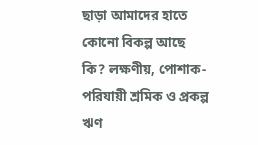ছাড়া আমাদের হাতে কোনো বিকল্প আছে কি? লক্ষণীয়, পোশাক-পরিযায়ী শ্রমিক ও প্রকল্প ঋণ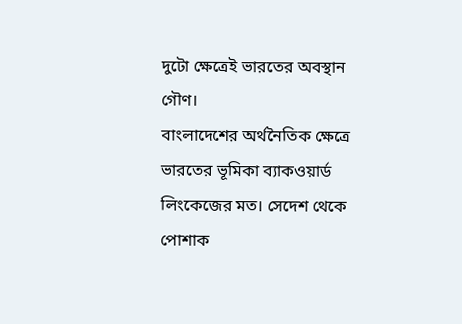দুটো ক্ষেত্রেই ভারতের অবস্থান গৌণ।
বাংলাদেশের অর্থনৈতিক ক্ষেত্রে ভারতের ভূমিকা ব্যাকওয়ার্ড লিংকেজের মত। সেদেশ থেকে পোশাক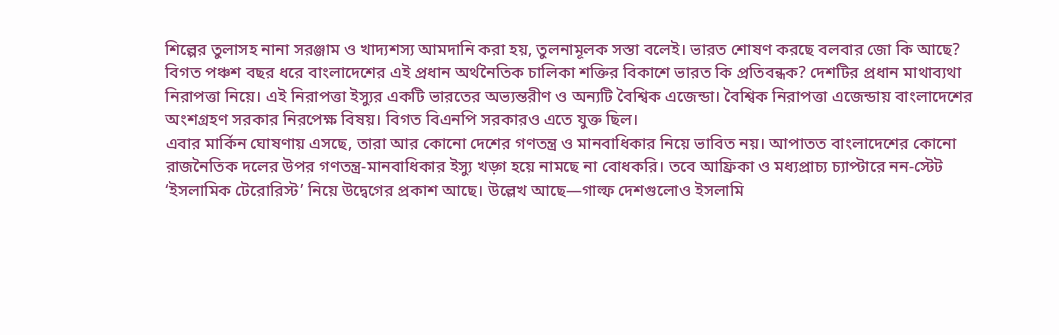শিল্পের তুলাসহ নানা সরঞ্জাম ও খাদ্যশস্য আমদানি করা হয়, তুলনামূলক সস্তা বলেই। ভারত শোষণ করছে বলবার জো কি আছে?
বিগত পঞ্চশ বছর ধরে বাংলাদেশের এই প্রধান অর্থনৈতিক চালিকা শক্তির বিকাশে ভারত কি প্রতিবন্ধক? দেশটির প্রধান মাথাব্যথা নিরাপত্তা নিয়ে। এই নিরাপত্তা ইস্যুর একটি ভারতের অভ্যন্তরীণ ও অন্যটি বৈশ্বিক এজেন্ডা। বৈশ্বিক নিরাপত্তা এজেন্ডায় বাংলাদেশের অংশগ্রহণ সরকার নিরপেক্ষ বিষয়। বিগত বিএনপি সরকারও এতে যুক্ত ছিল।
এবার মার্কিন ঘোষণায় এসছে, তারা আর কোনো দেশের গণতন্ত্র ও মানবাধিকার নিয়ে ভাবিত নয়। আপাতত বাংলাদেশের কোনো রাজনৈতিক দলের উপর গণতন্ত্র-মানবাধিকার ইস্যু খড়্গ হয়ে নামছে না বোধকরি। তবে আফ্রিকা ও মধ্যপ্রাচ্য চ্যাপ্টারে নন-স্টেট ‘ইসলামিক টেরোরিস্ট’ নিয়ে উদ্বেগের প্রকাশ আছে। উল্লেখ আছে—গাল্ফ দেশগুলোও ইসলামি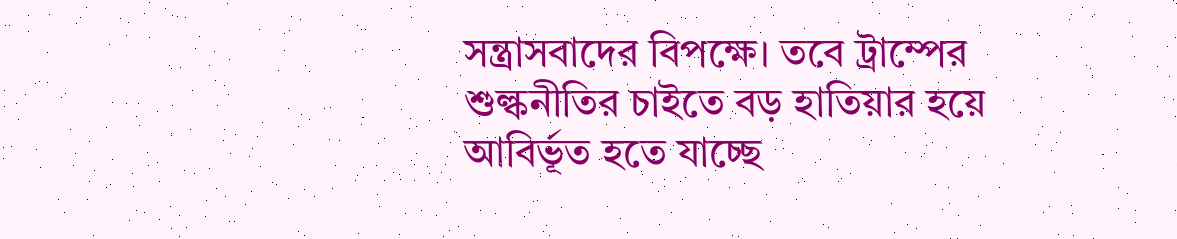সন্ত্রাসবাদের বিপক্ষে। তবে ট্রাম্পের শুল্কনীতির চাইতে বড় হাতিয়ার হয়ে আবির্ভূত হতে যাচ্ছে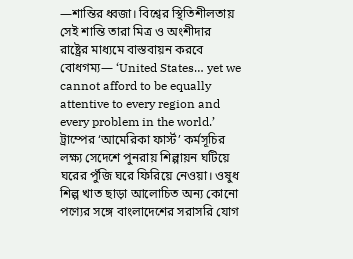—শান্তির ধ্বজা। বিশ্বের স্থিতিশীলতায় সেই শান্তি তারা মিত্র ও অংশীদার রাষ্ট্রের মাধ্যমে বাস্তবায়ন করবে বোধগম্য— ‘United States… yet we cannot afford to be equally attentive to every region and every problem in the world.’
ট্রাম্পের ‘আমেরিকা ফার্স্ট’ কর্মসূচির লক্ষ্য সেদেশে পুনরায় শিল্পায়ন ঘটিয়ে ঘরের পুঁজি ঘরে ফিরিয়ে নেওয়া। ওষুধ শিল্প খাত ছাড়া আলোচিত অন্য কোনো পণ্যের সঙ্গে বাংলাদেশের সরাসরি যোগ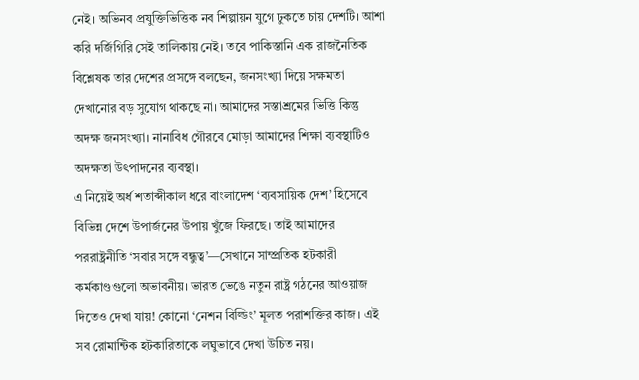নেই। অভিনব প্রযুক্তিভিত্তিক নব শিল্পায়ন যুগে ঢুকতে চায় দেশটি। আশা করি দর্জিগিরি সেই তালিকায় নেই। তবে পাকিস্তানি এক রাজনৈতিক বিশ্লেষক তার দেশের প্রসঙ্গে বলছেন, জনসংখ্যা দিয়ে সক্ষমতা দেখানোর বড় সুযোগ থাকছে না। আমাদের সস্তাশ্রমের ভিত্তি কিন্তু অদক্ষ জনসংখ্যা। নানাবিধ গৌরবে মোড়া আমাদের শিক্ষা ব্যবস্থাটিও অদক্ষতা উৎপাদনের ব্যবস্থা।
এ নিয়েই অর্ধ শতাব্দীকাল ধরে বাংলাদেশ ‘ব্যবসায়িক দেশ’ হিসেবে বিভিন্ন দেশে উপার্জনের উপায় খুঁজে ফিরছে। তাই আমাদের পররাষ্ট্রনীতি ‘সবার সঙ্গে বন্ধুত্ব’—সেখানে সাম্প্রতিক হটকারী কর্মকাণ্ডগুলো অভাবনীয়। ভারত ভেঙে নতুন রাষ্ট্র গঠনের আওয়াজ দিতেও দেখা যায়! কোনো ‘নেশন বিল্ডিং’ মূলত পরাশক্তির কাজ। এই সব রোমান্টিক হটকারিতাকে লঘুভাবে দেখা উচিত নয়।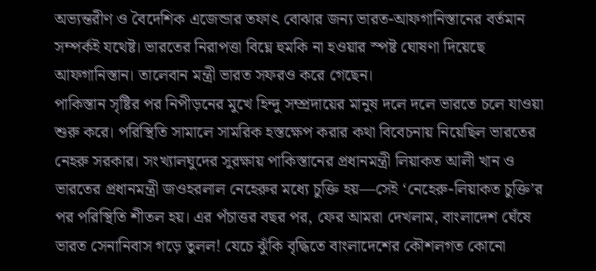অভ্যন্তরীণ ও বৈদেশিক এজেন্ডার তফাৎ বোঝার জন্য ভারত-আফগানিস্তানের বর্তমান সম্পর্কই যথেষ্ট। ভারতের নিরাপত্তা বিঘ্নে হুমকি না হওয়ার স্পষ্ট ঘোষণা দিয়েছে আফগানিস্তান। তালেবান মন্ত্রী ভারত সফরও করে গেছেন।
পাকিস্তান সৃষ্টির পর নিপীড়নের মুখে হিন্দু সম্প্রদায়ের মানুষ দলে দলে ভারতে চলে যাওয়া শুরু করে। পরিস্থিতি সামালে সামরিক হস্তক্ষেপ করার কথা বিবেচনায় নিয়েছিল ভারতের নেহরু সরকার। সংখ্যালঘুদের সুরক্ষায় পাকিস্তানের প্রধানমন্ত্রী লিয়াকত আলী খান ও ভারতের প্রধানমন্ত্রী জওহরলাল নেহেরুর মধ্যে চুক্তি হয়—সেই ‘নেহেরু-লিয়াকত চুক্তি’র পর পরিস্থিতি শীতল হয়। এর পঁচাত্তর বছর পর, ফের আমরা দেখলাম, বাংলাদেশ ঘেঁষে ভারত সেনানিবাস গড়ে তুলল! যেচে ঝুঁকি বৃদ্ধিতে বাংলাদেশের কৌশলগত কোনো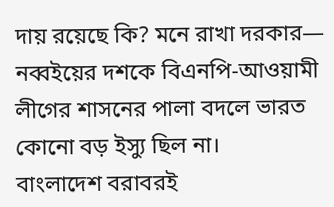দায় রয়েছে কি? মনে রাখা দরকার— নব্বইয়ের দশকে বিএনপি-আওয়ামী লীগের শাসনের পালা বদলে ভারত কোনো বড় ইস্যু ছিল না।
বাংলাদেশ বরাবরই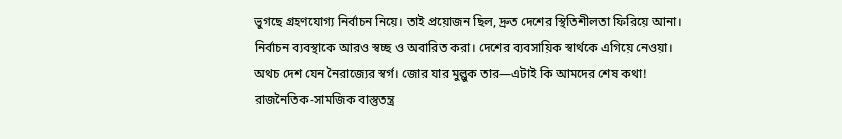ভুগছে গ্রহণযোগ্য নির্বাচন নিয়ে। তাই প্রয়োজন ছিল, দ্রুত দেশের স্থিতিশীলতা ফিরিয়ে আনা। নির্বাচন ব্যবস্থাকে আরও স্বচ্ছ ও অবারিত করা। দেশের ব্যবসায়িক স্বার্থকে এগিয়ে নেওয়া। অথচ দেশ যেন নৈরাজ্যের স্বর্গ। জোর যার মুল্লুক তার—এটাই কি আমদের শেষ কথা! রাজনৈতিক-সামজিক বাস্তুতন্ত্র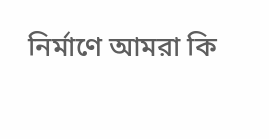নির্মাণে আমরা কি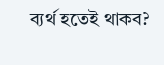ব্যর্থ হতেই থাকব?